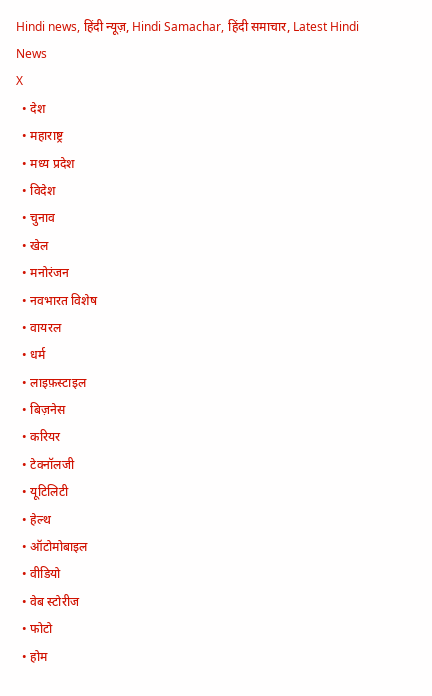Hindi news, हिंदी न्यूज़, Hindi Samachar, हिंदी समाचार, Latest Hindi News
X
  • देश
  • महाराष्ट्र
  • मध्य प्रदेश
  • विदेश
  • चुनाव
  • खेल
  • मनोरंजन
  • नवभारत विशेष
  • वायरल
  • धर्म
  • लाइफ़स्टाइल
  • बिज़नेस
  • करियर
  • टेक्नॉलजी
  • यूटिलिटी
  • हेल्थ
  • ऑटोमोबाइल
  • वीडियो
  • वेब स्टोरीज
  • फोटो
  • होम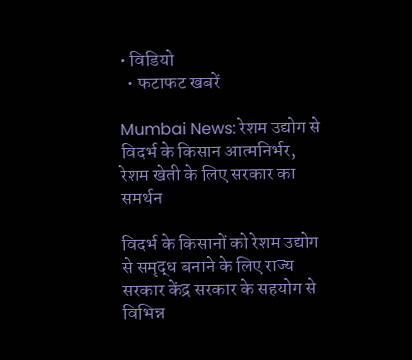• विडियो
  • फटाफट खबरें

Mumbai News: रेशम उद्योग से विदर्भ के किसान आत्मनिर्भर, रेशम खेती के लिए सरकार का समर्थन

विदर्भ के किसानों को रेशम उद्योग से समृद्ध बनाने के लिए राज्य सरकार केंद्र सरकार के सहयोग से विभिन्न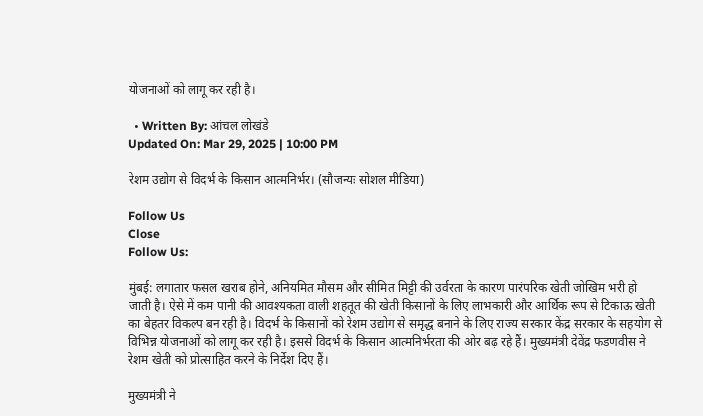योजनाओं को लागू कर रही है।

  • Written By: आंचल लोखंडे
Updated On: Mar 29, 2025 | 10:00 PM

रेशम उद्योग से विदर्भ के किसान आत्मनिर्भर। (सौजन्यः सोशल मीडिया)

Follow Us
Close
Follow Us:

मुंबई: लगातार फसल खराब होने, अनियमित मौसम और सीमित मिट्टी की उर्वरता के कारण पारंपरिक खेती जोखिम भरी हो जाती है। ऐसे में कम पानी की आवश्यकता वाली शहतूत की खेती किसानों के लिए लाभकारी और आर्थिक रूप से टिकाऊ खेती का बेहतर विकल्प बन रही है। विदर्भ के किसानों को रेशम उद्योग से समृद्ध बनाने के लिए राज्य सरकार केंद्र सरकार के सहयोग से विभिन्न योजनाओं को लागू कर रही है। इससे विदर्भ के किसान आत्मनिर्भरता की ओर बढ़ रहे हैं। मुख्यमंत्री देवेंद्र फडणवीस ने रेशम खेती को प्रोत्साहित करने के निर्देश दिए हैं।

मुख्यमंत्री ने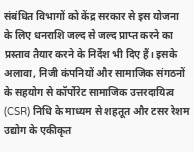संबंधित विभागों को केंद्र सरकार से इस योजना के लिए धनराशि जल्द से जल्द प्राप्त करने का प्रस्ताव तैयार करने के निर्देश भी दिए हैं। इसके अलावा, निजी कंपनियों और सामाजिक संगठनों के सहयोग से कॉर्पोरेट सामाजिक उत्तरदायित्व (CSR) निधि के माध्यम से शहतूत और टसर रेशम उद्योग के एकीकृत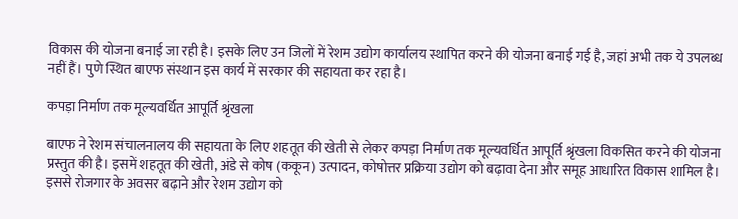विकास की योजना बनाई जा रही है। इसके लिए उन जिलों में रेशम उद्योग कार्यालय स्थापित करने की योजना बनाई गई है, जहां अभी तक ये उपलब्ध नहीं हैं। पुणे स्थित बाएफ संस्थान इस कार्य में सरकार की सहायता कर रहा है।

कपड़ा निर्माण तक मूल्यवर्धित आपूर्ति श्रृंखला

बाएफ ने रेशम संचालनालय की सहायता के लिए शहतूत की खेती से लेकर कपड़ा निर्माण तक मूल्यवर्धित आपूर्ति श्रृंखला विकसित करने की योजना प्रस्तुत की है। इसमें शहतूत की खेती, अंडे से कोष (ककून) उत्पादन, कोषोत्तर प्रक्रिया उद्योग को बढ़ावा देना और समूह आधारित विकास शामिल है। इससे रोजगार के अवसर बढ़ाने और रेशम उद्योग को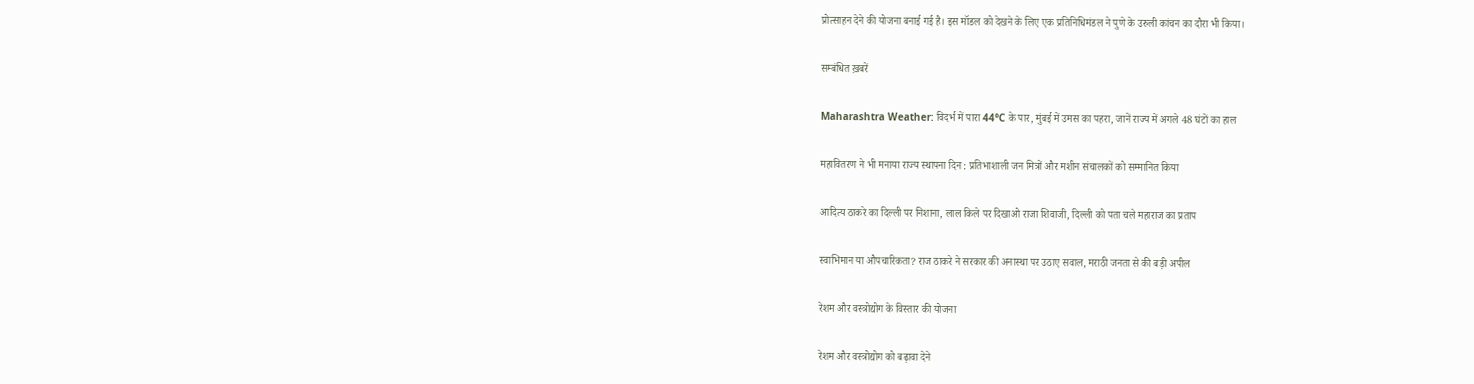प्रोत्साहन देने की योजना बनाई गई है। इस मॉडल को देखने के लिए एक प्रतिनिधिमंडल ने पुणे के उरुली कांचन का दौरा भी किया।

सम्बंधित ख़बरें

Maharashtra Weather: विदर्भ में पारा 44°C के पार, मुंबई में उमस का पहरा, जानें राज्य में अगले 48 घंटों का हाल

महावितरण ने भी मनाया राज्य स्थापना दिन : प्रतिभाशाली जन मित्रों और मशीन संचालकों को सम्मानित किया

आदित्य ठाकरे का दिल्ली पर निशाना, लाल किले पर दिखाओ राजा शिवाजी, दिल्ली को पता चले महाराज का प्रताप

स्वाभिमान या औपचारिकता? राज ठाकरे ने सरकार की अनास्था पर उठाए सवाल, मराठी जनता से की बड़ी अपील

रेशम और वस्त्रोद्योग के विस्तार की योजना

रेशम और वस्त्रोद्योग को बढ़ावा देने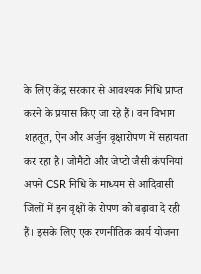के लिए केंद्र सरकार से आवश्यक निधि प्राप्त करने के प्रयास किए जा रहे हैं। वन विभाग शहतूत, ऐन और अर्जुन वृक्षारोपण में सहायता कर रहा है। जोमैटो और जेप्टो जैसी कंपनियां अपने CSR निधि के माध्यम से आदिवासी जिलों में इन वृक्षों के रोपण को बढ़ावा दे रही हैं। इसके लिए एक रणनीतिक कार्य योजना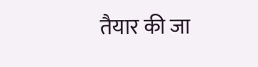तैयार की जा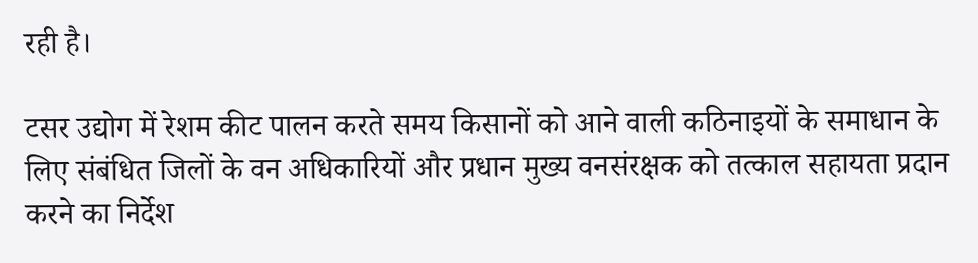रही है।

टसर उद्योग में रेशम कीट पालन करते समय किसानों को आने वाली कठिनाइयों के समाधान के लिए संबंधित जिलों के वन अधिकारियों और प्रधान मुख्य वनसंरक्षक को तत्काल सहायता प्रदान करने का निर्देश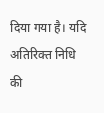दिया गया है। यदि अतिरिक्त निधि की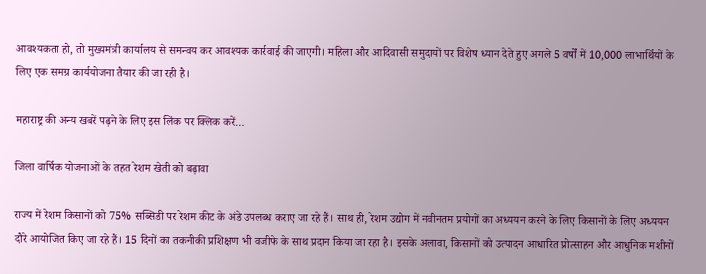आवश्यकता हो, तो मुख्यमंत्री कार्यालय से समन्वय कर आवश्यक कार्रवाई की जाएगी। महिला और आदिवासी समुदायों पर विशेष ध्यान देते हुए अगले 5 वर्षों में 10,000 लाभार्थियों के लिए एक समग्र कार्ययोजना तैयार की जा रही है।

महाराष्ट्र की अन्य खबरें पढ़ने के लिए इस लिंक पर क्लिक करें…

जिला वार्षिक योजनाओं के तहत रेशम खेती को बढ़ावा

राज्य में रेशम किसानों को 75% सब्सिडी पर रेशम कीट के अंडे उपलब्ध कराए जा रहे हैं। साथ ही, रेशम उद्योग में नवीनतम प्रयोगों का अध्ययन करने के लिए किसानों के लिए अध्ययन दौरे आयोजित किए जा रहे हैं। 15 दिनों का तकनीकी प्रशिक्षण भी वजीफे के साथ प्रदान किया जा रहा है। इसके अलावा, किसानों को उत्पादन आधारित प्रोत्साहन और आधुनिक मशीनों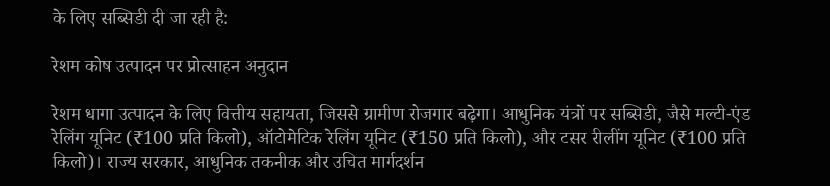के लिए सब्सिडी दी जा रही है:

रेशम कोष उत्पादन पर प्रोत्साहन अनुदान

रेशम धागा उत्पादन के लिए वित्तीय सहायता, जिससे ग्रामीण रोजगार बढ़ेगा। आधुनिक यंत्रों पर सब्सिडी, जैसे मल्टी-एंड रेलिंग यूनिट (₹100 प्रति किलो), ऑटोमेटिक रेलिंग यूनिट (₹150 प्रति किलो), और टसर रीलींग यूनिट (₹100 प्रति किलो)। राज्य सरकार, आधुनिक तकनीक और उचित मार्गदर्शन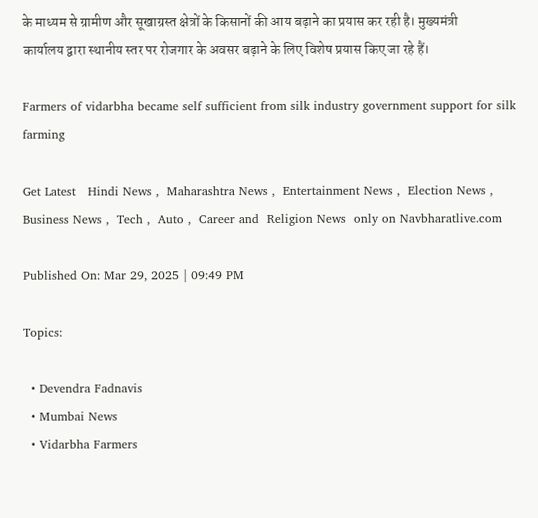के माध्यम से ग्रामीण और सूखाग्रस्त क्षेत्रों के किसानों की आय बढ़ाने का प्रयास कर रही है। मुख्यमंत्री कार्यालय द्वारा स्थानीय स्तर पर रोजगार के अवसर बढ़ाने के लिए विशेष प्रयास किए जा रहे हैं।

Farmers of vidarbha became self sufficient from silk industry government support for silk farming

Get Latest   Hindi News ,  Maharashtra News ,  Entertainment News ,  Election News ,  Business News ,  Tech ,  Auto ,  Career and  Religion News  only on Navbharatlive.com

Published On: Mar 29, 2025 | 09:49 PM

Topics:

  • Devendra Fadnavis
  • Mumbai News
  • Vidarbha Farmers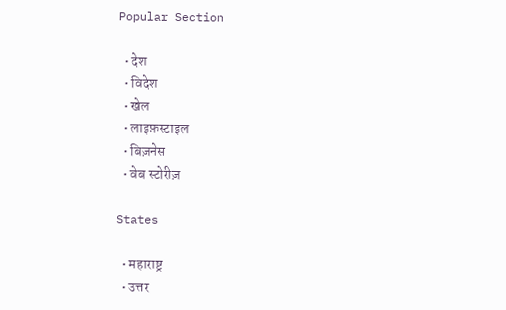Popular Section

  • देश
  • विदेश
  • खेल
  • लाइफ़स्टाइल
  • बिज़नेस
  • वेब स्टोरीज़

States

  • महाराष्ट्र
  • उत्तर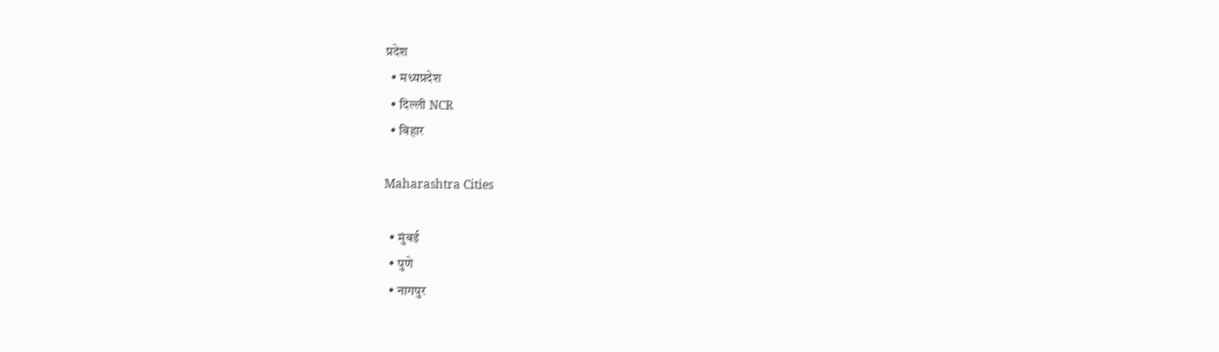प्रदेश
  • मध्यप्रदेश
  • दिल्ली NCR
  • बिहार

Maharashtra Cities

  • मुंबई
  • पुणे
  • नागपुर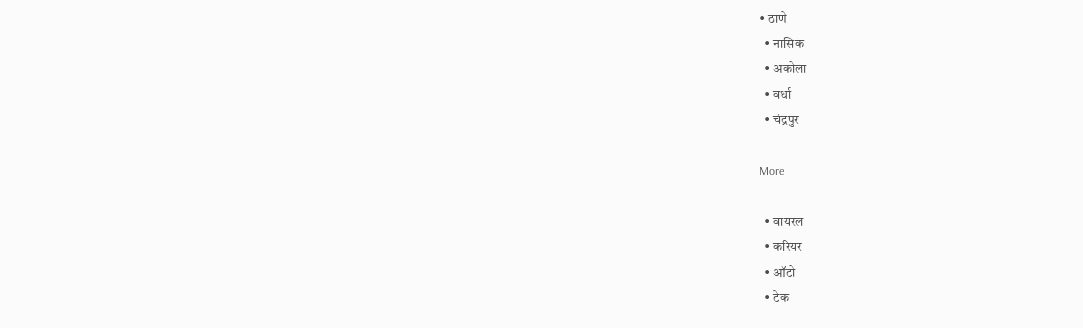• ठाणे
  • नासिक
  • अकोला
  • वर्धा
  • चंद्रपुर

More

  • वायरल
  • करियर
  • ऑटो
  • टेक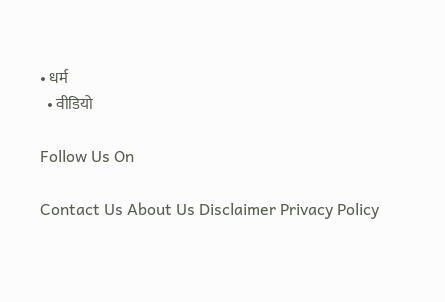• धर्म
  • वीडियो

Follow Us On

Contact Us About Us Disclaimer Privacy Policy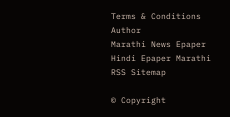Terms & Conditions Author
Marathi News Epaper Hindi Epaper Marathi RSS Sitemap

© Copyright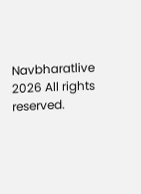Navbharatlive 2026 All rights reserved.